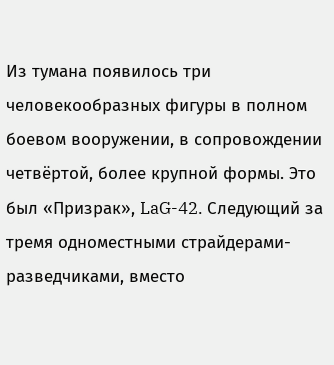Из тумана появилось три человекообразных фигуры в полном боевом вооружении, в сопровождении четвёртой, более крупной формы. Это был «Призрак», LaG-42. Следующий за тремя одноместными страйдерами-разведчиками, вместо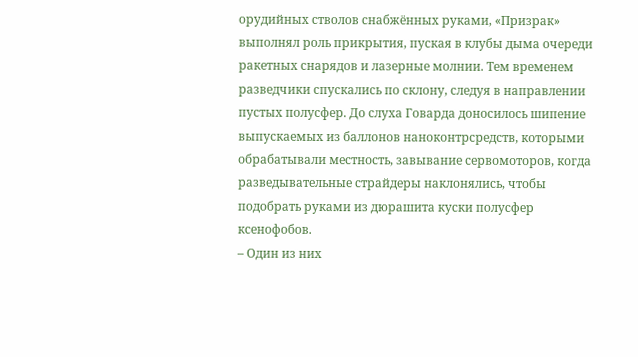орудийных стволов снабжённых руками, «Призрак» выполнял роль прикрытия, пуская в клубы дыма очереди ракетных снарядов и лазерные молнии. Тем временем разведчики спускались по склону, следуя в направлении пустых полусфер. До слуха Говарда доносилось шипение выпускаемых из баллонов наноконтрсредств, которыми обрабатывали местность, завывание сервомоторов, когда разведывательные страйдеры наклонялись, чтобы подобрать руками из дюрашита куски полусфер ксенофобов.
– Один из них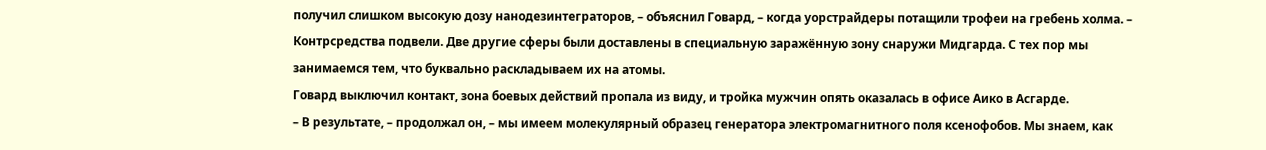получил слишком высокую дозу нанодезинтеграторов, – объяснил Говард, – когда уорстрайдеры потащили трофеи на гребень холма. – Контрсредства подвели. Две другие сферы были доставлены в специальную заражённую зону снаружи Мидгарда. С тех пор мы занимаемся тем, что буквально раскладываем их на атомы.
Говард выключил контакт, зона боевых действий пропала из виду, и тройка мужчин опять оказалась в офисе Аико в Асгарде.
– В результате, – продолжал он, – мы имеем молекулярный образец генератора электромагнитного поля ксенофобов. Мы знаем, как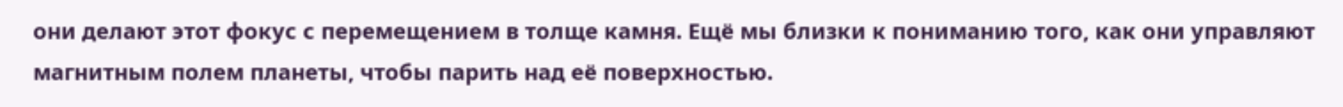они делают этот фокус с перемещением в толще камня. Ещё мы близки к пониманию того, как они управляют магнитным полем планеты, чтобы парить над её поверхностью.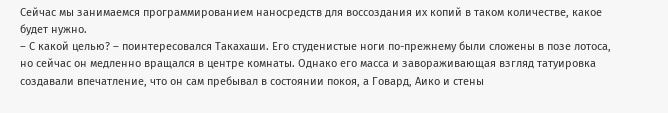Сейчас мы занимаемся программированием наносредств для воссоздания их копий в таком количестве, какое будет нужно.
– С какой целью? – поинтересовался Такахаши. Его студенистые ноги по-прежнему были сложены в позе лотоса, но сейчас он медленно вращался в центре комнаты. Однако его масса и завораживающая взгляд татуировка создавали впечатление, что он сам пребывал в состоянии покоя, а Говард, Аико и стены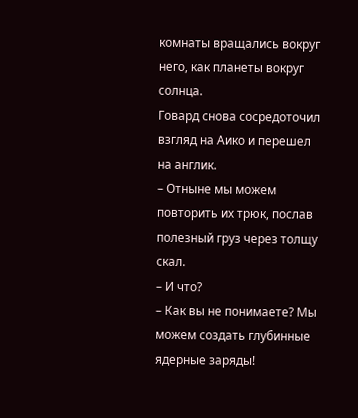комнаты вращались вокруг него, как планеты вокруг солнца.
Говард снова сосредоточил взгляд на Аико и перешел на англик.
– Отныне мы можем повторить их трюк, послав полезный груз через толщу скал.
– И что?
– Как вы не понимаете? Мы можем создать глубинные ядерные заряды!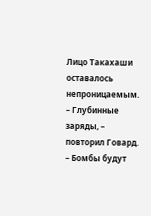Лицо Такахаши оставалось непроницаемым.
– Глубинные заряды, – повторил Говард. – Бомбы будут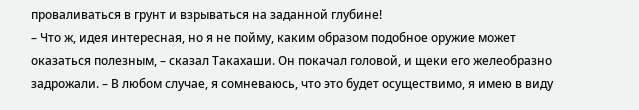проваливаться в грунт и взрываться на заданной глубине!
– Что ж, идея интересная, но я не пойму, каким образом подобное оружие может оказаться полезным, – сказал Такахаши. Он покачал головой, и щеки его желеобразно задрожали. – В любом случае, я сомневаюсь, что это будет осуществимо, я имею в виду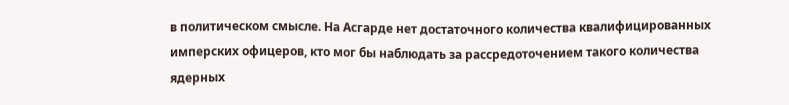в политическом смысле. На Асгарде нет достаточного количества квалифицированных имперских офицеров, кто мог бы наблюдать за рассредоточением такого количества ядерных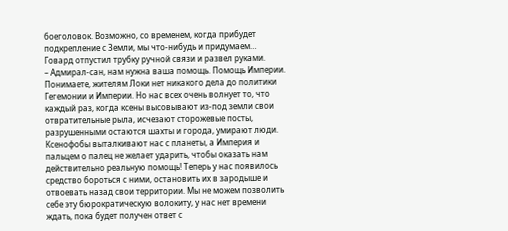боеголовок. Возможно, со временем, когда прибудет подкрепление с Земли, мы что-нибудь и придумаем…
Говард отпустил трубку ручной связи и развел руками.
– Адмирал-сан, нам нужна ваша помощь. Помощь Империи. Понимаете, жителям Локи нет никакого дела до политики Гегемонии и Империи. Но нас всех очень волнует то, что каждый раз, когда ксены высовывают из-под земли свои отвратительные рыла, исчезают сторожевые посты, разрушенными остаются шахты и города, умирают люди. Ксенофобы выталкивают нас с планеты, а Империя и пальцем о палец не желает ударить, чтобы оказать нам действительно реальную помощь! Теперь у нас появилось средство бороться с ними, остановить их в зародыше и отвоевать назад свои территории. Мы не можем позволить себе эту бюрократическую волокиту, у нас нет времени ждать, пока будет получен ответ с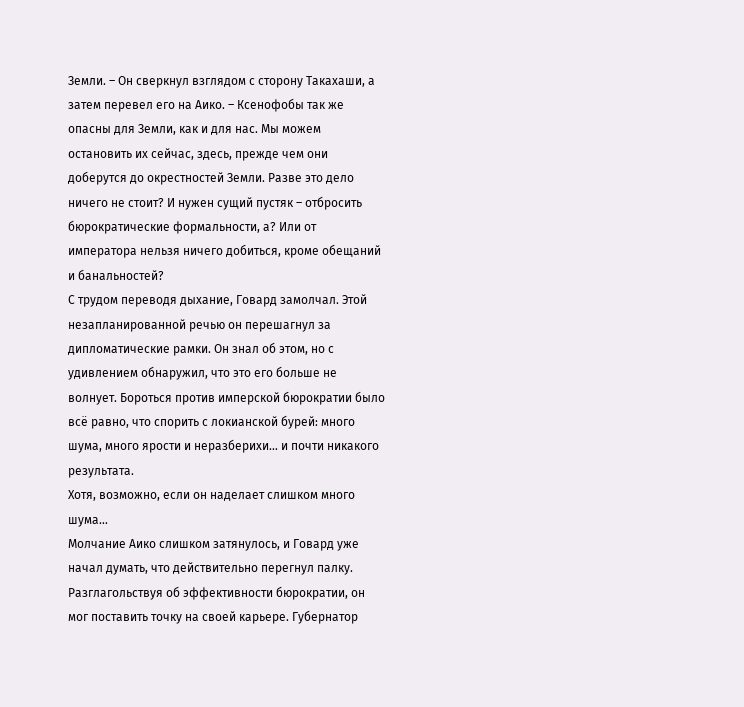Земли. – Он сверкнул взглядом с сторону Такахаши, а затем перевел его на Аико. – Ксенофобы так же опасны для Земли, как и для нас. Мы можем остановить их сейчас, здесь, прежде чем они доберутся до окрестностей Земли. Разве это дело ничего не стоит? И нужен сущий пустяк – отбросить бюрократические формальности, а? Или от императора нельзя ничего добиться, кроме обещаний и банальностей?
С трудом переводя дыхание, Говард замолчал. Этой незапланированной речью он перешагнул за дипломатические рамки. Он знал об этом, но с удивлением обнаружил, что это его больше не волнует. Бороться против имперской бюрократии было всё равно, что спорить с локианской бурей: много шума, много ярости и неразберихи… и почти никакого результата.
Хотя, возможно, если он наделает слишком много шума…
Молчание Аико слишком затянулось, и Говард уже начал думать, что действительно перегнул палку. Разглагольствуя об эффективности бюрократии, он мог поставить точку на своей карьере. Губернатор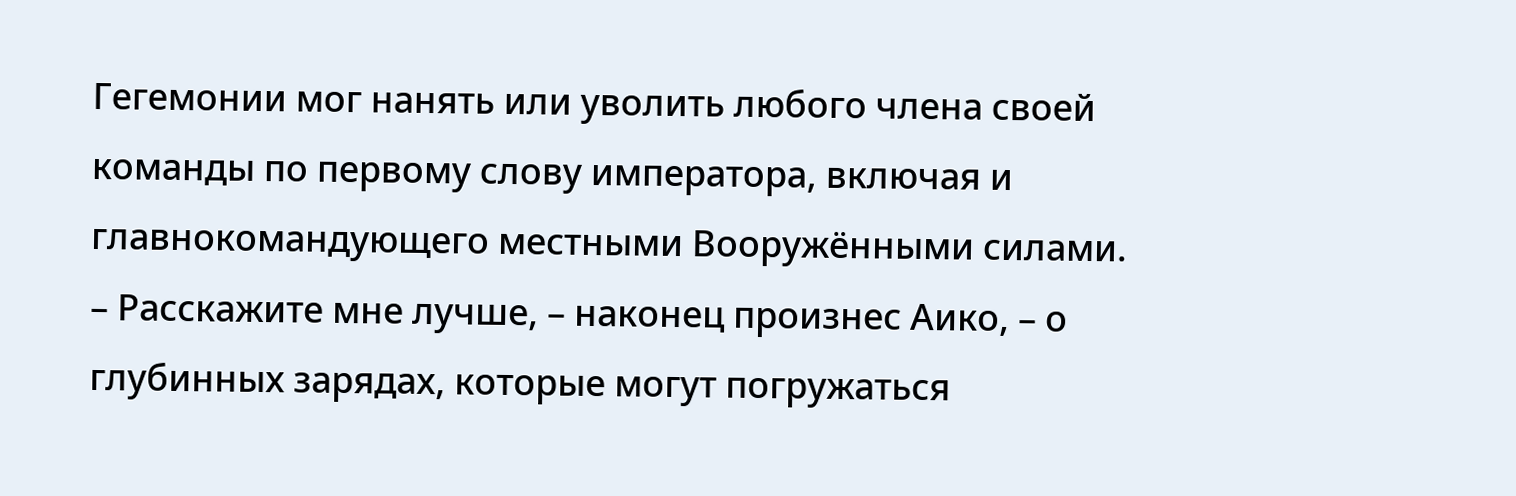Гегемонии мог нанять или уволить любого члена своей команды по первому слову императора, включая и главнокомандующего местными Вооружёнными силами.
– Расскажите мне лучше, – наконец произнес Аико, – о глубинных зарядах, которые могут погружаться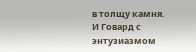в толщу камня.
И Говард с энтузиазмом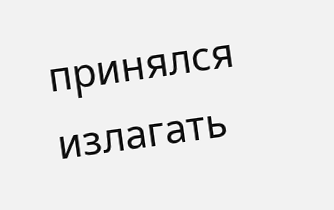принялся излагать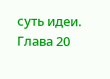суть идеи.
Глава 20